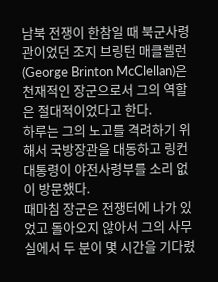남북 전쟁이 한참일 때 북군사령관이었던 조지 브링턴 매클렐런(George Brinton McClellan)은 천재적인 장군으로서 그의 역할은 절대적이었다고 한다.
하루는 그의 노고를 격려하기 위해서 국방장관을 대동하고 링컨 대통령이 야전사령부를 소리 없이 방문했다.
때마침 장군은 전쟁터에 나가 있었고 돌아오지 않아서 그의 사무실에서 두 분이 몇 시간을 기다렸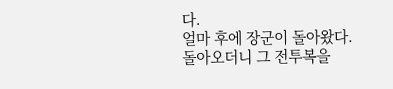다.
얼마 후에 장군이 돌아왔다.
돌아오더니 그 전투복을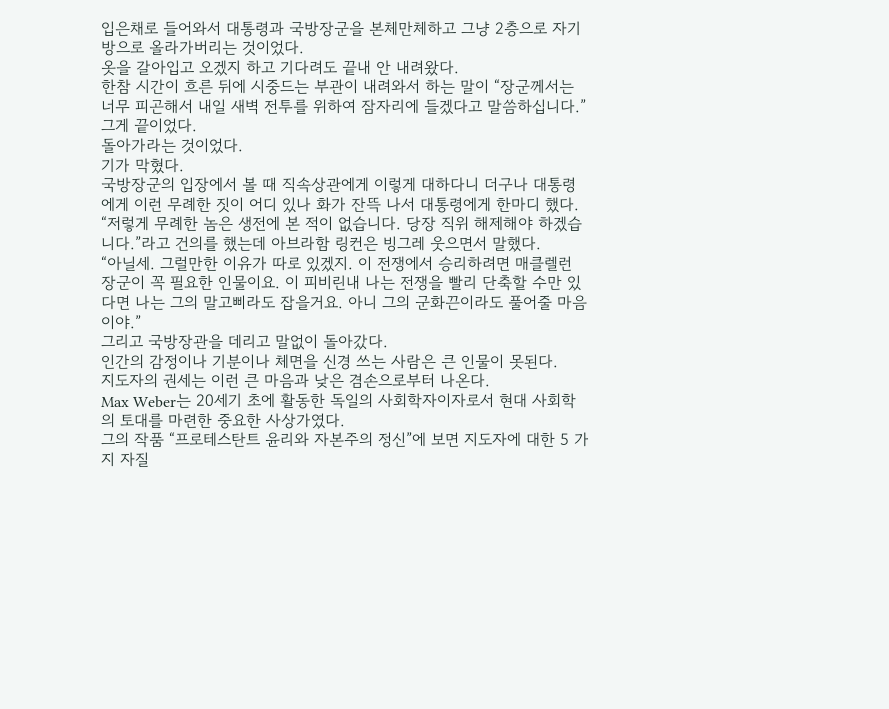입은채로 들어와서 대통령과 국방장군을 본체만체하고 그냥 2층으로 자기 방으로 올라가버리는 것이었다.
옷을 갈아입고 오겠지 하고 기다려도 끝내 안 내려왔다.
한참 시간이 흐른 뒤에 시중드는 부관이 내려와서 하는 말이 “장군께서는 너무 피곤해서 내일 새벽 전투를 위하여 잠자리에 들겠다고 말씀하십니다.”
그게 끝이었다.
돌아가라는 것이었다.
기가 막혔다.
국방장군의 입장에서 볼 때 직속상관에게 이렇게 대하다니 더구나 대통령에게 이런 무례한 짓이 어디 있나 화가 잔뜩 나서 대통령에게 한마디 했다.
“저렇게 무례한 놈은 생전에 본 적이 없습니다. 당장 직위 해제해야 하겠습니다.”라고 건의를 했는데 아브라함 링컨은 빙그레 웃으면서 말했다.
“아닐세. 그럴만한 이유가 따로 있겠지. 이 전쟁에서 승리하려면 매클렐런 장군이 꼭 필요한 인물이요. 이 피비린내 나는 전쟁을 빨리 단축할 수만 있다면 나는 그의 말고삐라도 잡을거요. 아니 그의 군화끈이라도 풀어줄 마음이야.”
그리고 국방장관을 데리고 말없이 돌아갔다.
인간의 감정이나 기분이나 체면을 신경 쓰는 사람은 큰 인물이 못된다.
지도자의 권세는 이런 큰 마음과 낮은 겸손으로부터 나온다.
Max Weber는 20세기 초에 활동한 독일의 사회학자이자로서 현대 사회학의 토대를 마련한 중요한 사상가였다.
그의 작품 “프로테스탄트 윤리와 자본주의 정신”에 보면 지도자에 대한 5 가지 자질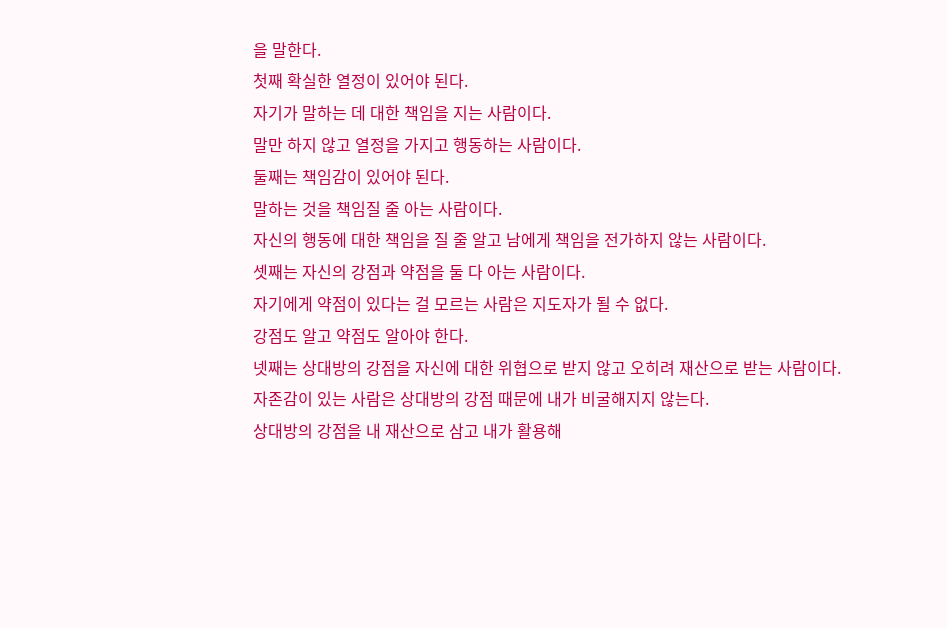을 말한다.
첫째 확실한 열정이 있어야 된다.
자기가 말하는 데 대한 책임을 지는 사람이다.
말만 하지 않고 열정을 가지고 행동하는 사람이다.
둘째는 책임감이 있어야 된다.
말하는 것을 책임질 줄 아는 사람이다.
자신의 행동에 대한 책임을 질 줄 알고 남에게 책임을 전가하지 않는 사람이다.
셋째는 자신의 강점과 약점을 둘 다 아는 사람이다.
자기에게 약점이 있다는 걸 모르는 사람은 지도자가 될 수 없다.
강점도 알고 약점도 알아야 한다.
넷째는 상대방의 강점을 자신에 대한 위협으로 받지 않고 오히려 재산으로 받는 사람이다.
자존감이 있는 사람은 상대방의 강점 때문에 내가 비굴해지지 않는다.
상대방의 강점을 내 재산으로 삼고 내가 활용해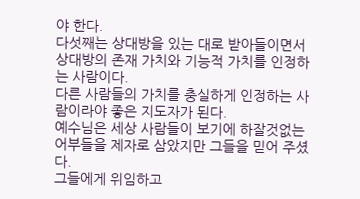야 한다.
다섯째는 상대방을 있는 대로 받아들이면서 상대방의 존재 가치와 기능적 가치를 인정하는 사람이다.
다른 사람들의 가치를 충실하게 인정하는 사람이라야 좋은 지도자가 된다.
예수님은 세상 사람들이 보기에 하잘것없는 어부들을 제자로 삼았지만 그들을 믿어 주셨다.
그들에게 위임하고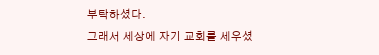부탁하셨다.
그래서 세상에 자기 교회를 세우셨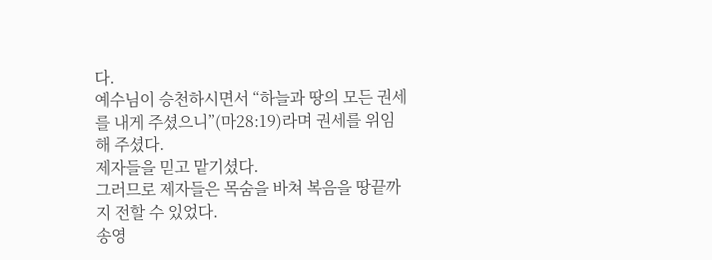다.
예수님이 승천하시면서 “하늘과 땅의 모든 권세를 내게 주셨으니”(마28:19)라며 권세를 위임해 주셨다.
제자들을 믿고 맡기셨다.
그러므로 제자들은 목숨을 바쳐 복음을 땅끝까지 전할 수 있었다.
송영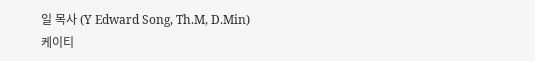일 목사 (Y Edward Song, Th.M, D.Min)
케이티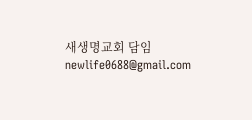새생명교회 담임
newlife0688@gmail.com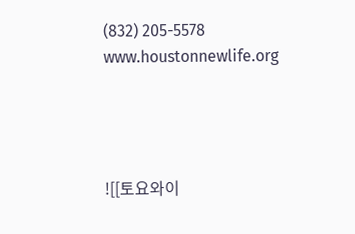(832) 205-5578
www.houstonnewlife.org




![[토요와이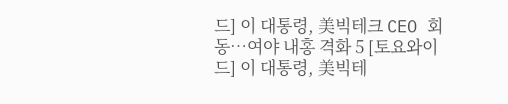드] 이 대통령, 美빅테크 CEO 회동…여야 내홍 격화 5 [토요와이드] 이 대통령, 美빅테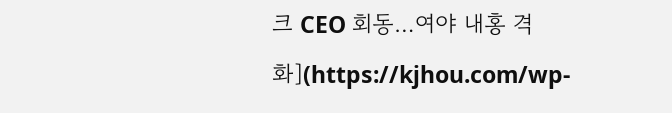크 CEO 회동…여야 내홍 격화](https://kjhou.com/wp-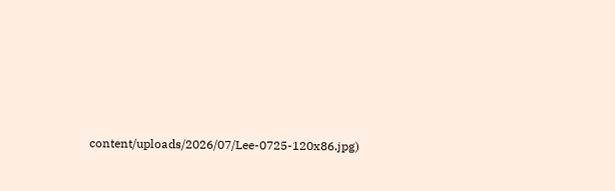content/uploads/2026/07/Lee-0725-120x86.jpg)